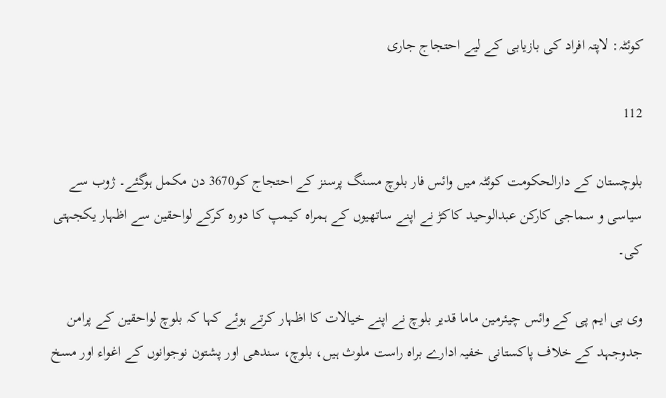کوئٹہ: لاپتہ افراد کی بازیابی کے لیے احتجاج جاری

112

بلوچستان کے دارالحکومت کوئٹہ میں وائس فار بلوچ مسنگ پرسنز کے احتجاج کو3670 دن مکمل ہوگئے۔ ژوب سے سیاسی و سماجی کارکن عبدالوحید کاکڑ نے اپنے ساتھیوں کے ہمراہ کیمپ کا دورہ کرکے لواحقین سے اظہار یکجہتی کی۔

وی بی ایم پی کے وائس چیئرمین ماما قدیر بلوچ نے اپنے خیالات کا اظہار کرتے ہوئے کہا کہ بلوچ لواحقین کے پرامن جدوجہد کے خلاف پاکستانی خفیہ ادارے براہ راست ملوث ہیں، بلوچ، سندھی اور پشتون نوجوانوں کے اغواء اور مسخ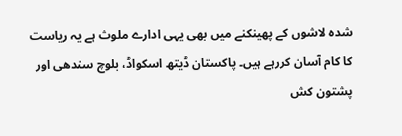شدہ لاشوں کے پھینکنے میں بھی یہی ادارے ملوث ہے یہ ریاست کا کام آسان کررہے ہیں۔ پاکستان ڈیتھ اسکواڈ، بلوچ سندھی اور پشتون کش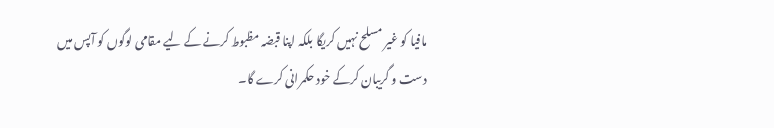مافیا کو غیر مسلح نہیں کریگا بلکہ اپنا قبضہ مظبوط کرنے کے لیے مقامی لوگوں کو آپس میں دست و گریبان کرکے خود حکمرانی کرے گا۔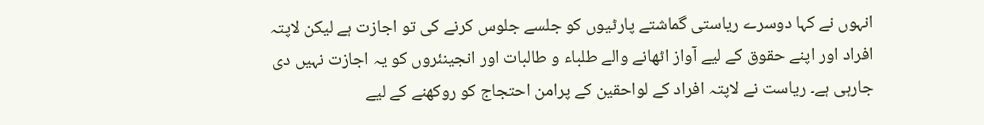انہوں نے کہا دوسرے ریاستی گماشتے پارٹیوں کو جلسے جلوس کرنے کی تو اجازت ہے لیکن لاپتہ افراد اور اپنے حقوق کے لیے آواز اٹھانے والے طلباء و طالبات اور انجینئروں کو یہ اجازت نہیں دی جارہی ہے۔ ریاست نے لاپتہ افراد کے لواحقین کے پرامن احتجاج کو روکھنے کے لیے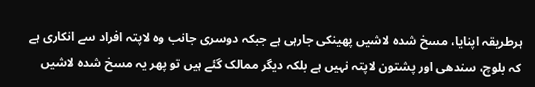ہرطریقہ اپنایا، مسخ شدہ لاشیں پھینکی جارہی ہے جبکہ دوسری جانب وہ لاپتہ افراد سے انکاری ہے کہ بلوچ، سندھی اور پشتون لاپتہ نہیں ہے بلکہ دیگر ممالک گئے ہیں تو پھر یہ مسخ شدہ لاشیں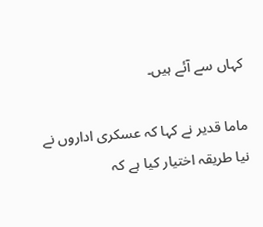کہاں سے آئے ہیں۔

ماما قدیر نے کہا کہ عسکری اداروں نے نیا طریقہ اختیار کیا ہے کہ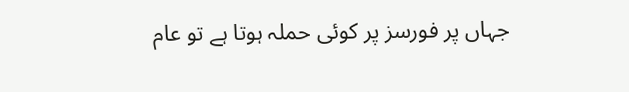جہاں پر فورسز پر کوئی حملہ ہوتا ہے تو عام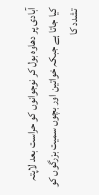آبادی پر دھاوہ بول کر نوجوانوں کو حراست بعد لاپتہ کیا جاتا ہے جبکہ خواتین اور بچوں سمیت بزرگوں کو تشدد کا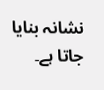نشانہ بنایا جاتا ہے۔